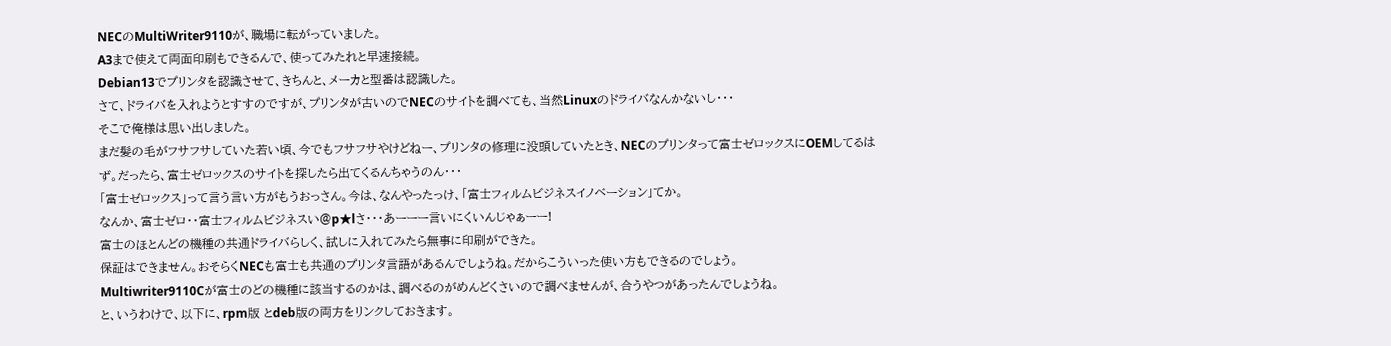NECのMultiWriter9110が、職場に転がっていました。
A3まで使えて両面印刷もできるんで、使ってみたれと早速接続。
Debian13でプリンタを認識させて、きちんと、メーカと型番は認識した。
さて、ドライバを入れようとすすのですが、プリンタが古いのでNECのサイトを調べても、当然Linuxのドライバなんかないし・・・
そこで俺様は思い出しました。
まだ髪の毛がフサフサしていた若い頃、今でもフサフサやけどねー、プリンタの修理に没頭していたとき、NECのプリンタって富士ゼロックスにOEMしてるはず。だったら、富士ゼロックスのサイトを探したら出てくるんちゃうのん・・・
「富士ゼロックス」って言う言い方がもうおっさん。今は、なんやったっけ、「富士フィルムビジネスイノベーション」てか。
なんか、富士ゼロ・・富士フィルムビジネスい@p★lさ・・・あーーー言いにくいんじゃぁーー!
富士のほとんどの機種の共通ドライバらしく、試しに入れてみたら無事に印刷ができた。
保証はできません。おそらくNECも富士も共通のプリンタ言語があるんでしょうね。だからこういった使い方もできるのでしょう。
Multiwriter9110Cが富士のどの機種に該当するのかは、調べるのがめんどくさいので調べませんが、合うやつがあったんでしょうね。
と、いうわけで、以下に、rpm版 とdeb版の両方をリンクしておきます。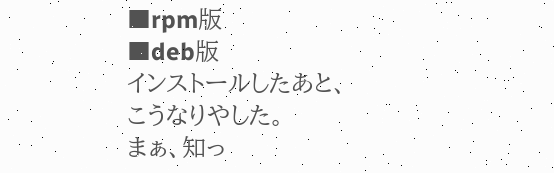■rpm版
■deb版
インストールしたあと、こうなりやした。
まぁ、知っ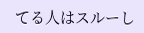てる人はスルーし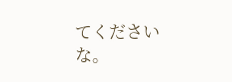てくださいな。